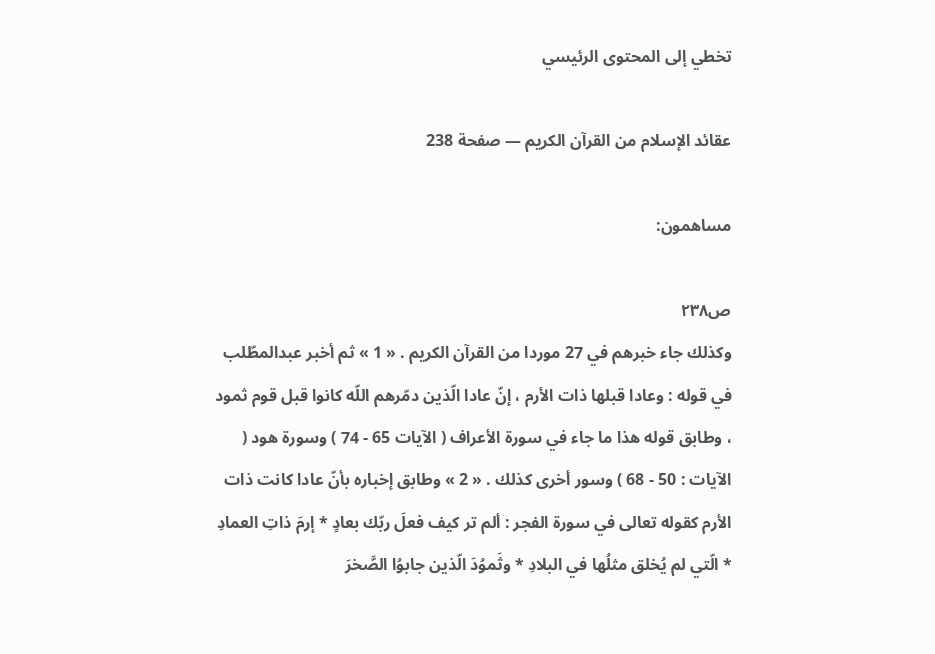تخطي إلى المحتوى الرئيسي

عقائد الإسلام من القرآن الكريم — صفحة 238

مساهمون:

ص٢٣٨
وكذلك جاء خبرهم في 27 موردا من القرآن الكريم . « 1 » ثم أخبر عبدالمطّلب في قوله : وعادا قبلها ذات الأرم ، إنّ عادا الّذين دمّرهم اللّه كانوا قبل قوم ثمود ، وطابق قوله هذا ما جاء في سورة الأعراف ( الآيات 65 - 74 ) وسورة هود ( الآيات : 50 - 68 ) وسور أخرى كذلك . « 2 » وطابق إخباره بأنّ عادا كانت ذات الأرم كقوله تعالى في سورة الفجر : ألم تر كيف فعلَ ربّك بعادٍ * إرمَ ذاتِ العمادِ * الّتي لم يُخلق مثلُها في البلادِ * وثَموُدَ الّذين جابوُا الصَّخرَ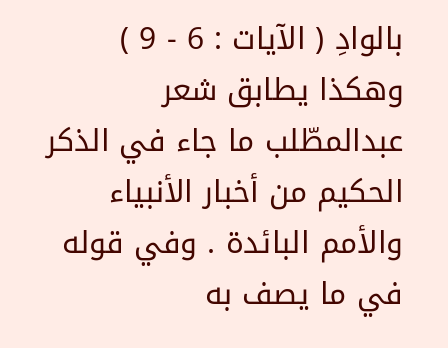بالوادِ ( الآيات : 6 - 9 ) وهكذا يطابق شعر عبدالمطّلب ما جاء في الذكر الحكيم من أخبار الأنبياء والأمم البائدة . وفي قوله في ما يصف به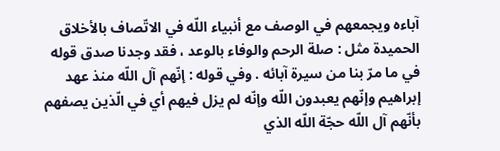آباءه ويجمعهم في الوصف مع أنبياء اللّه في الاتّصاف بالأخلاق الحميدة مثل : صلة الرحم والوفاء بالوعد ، فقد وجدنا صدق قوله في ما مرّ بنا من سيرة آبائه . وفي قوله : إنّهم آل اللّه منذ عهد إبراهيم وإنّهم يعبدون اللّه وإنّه لم يزل فيهم أي في الّذين يصفهم بأنّهم آل اللّه حجّة اللّه الذي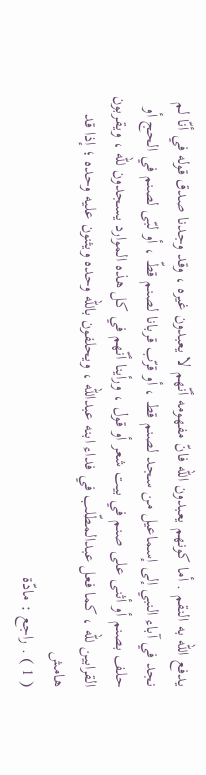يدفع اللّه به النقم . أما كونهم يعبدون اللّه فانّ مفهومه أنّهم لا يعبدون غيره ، وقد وجدنا صدق قوله في أنّا لم نجد في آباء النبي إلى إسماعيل من سجد لصنم قط ، أو قرّب قربانا لصنم قطّ ، أو لبّى لصنم في الحج أو حلف بصنم أو أثنى على صنم في بيت شعر أو قول ، ورأينا أنّهم في كل هذه الموارد يسجدون للّه ، ويقربون القرابين للّه ، كما فعل عبدالمطّلب في فداء ابنه عبداللّه ، ويحلفون باللّه وحده ويثنون عليه وحده ؛ إذا قد
هامش
( 1 ) . راجع : مادّة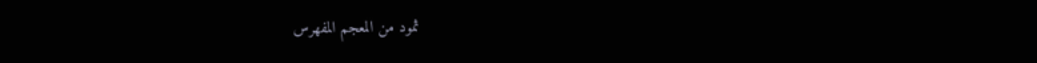ثمود من المعجم المفهرس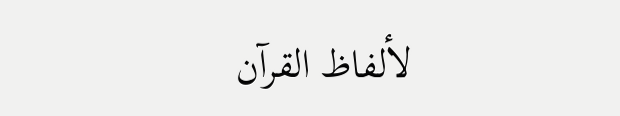لألفاظ القرآن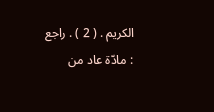الكريم . ( 2 ) . راجع : مادّة عاد من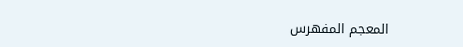المعجم المفهرس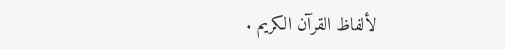لألفاظ القرآن الكريم .